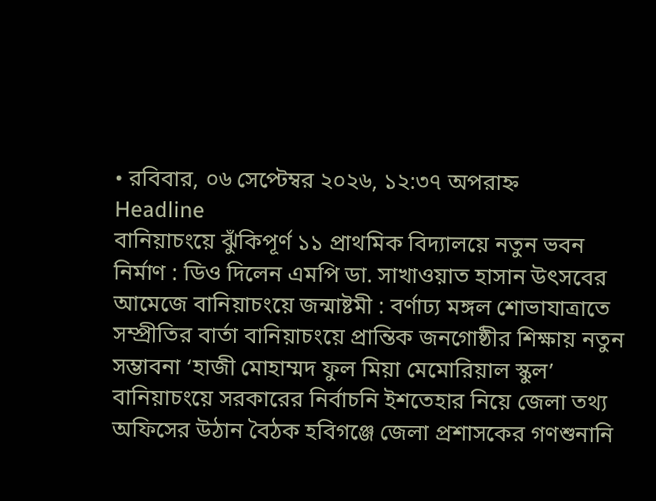• রবিবার, ০৬ সেপ্টেম্বর ২০২৬, ১২:৩৭ অপরাহ্ন
Headline
বানিয়াচংয়ে ঝুঁকিপূর্ণ ১১ প্রাথমিক বিদ্যালয়ে নতুন ভবন নির্মাণ : ডিও দিলেন এমপি ডা. সাখাওয়াত হাসান উৎসবের আমেজে বানিয়াচংয়ে জন্মাষ্টমী : বর্ণাঢ্য মঙ্গল শোভাযাত্রাতে সম্প্রীতির বার্তা বানিয়াচংয়ে প্রান্তিক জনগোষ্ঠীর শিক্ষায় নতুন সম্ভাবনা ‘হাজী মোহাম্মদ ফুল মিয়া মেমোরিয়াল স্কুল’ বানিয়াচংয়ে সরকারের নির্বাচনি ইশতেহার নিয়ে জেলা তথ্য অফিসের উঠান বৈঠক হবিগঞ্জে জেলা প্রশাসকের গণশুনানি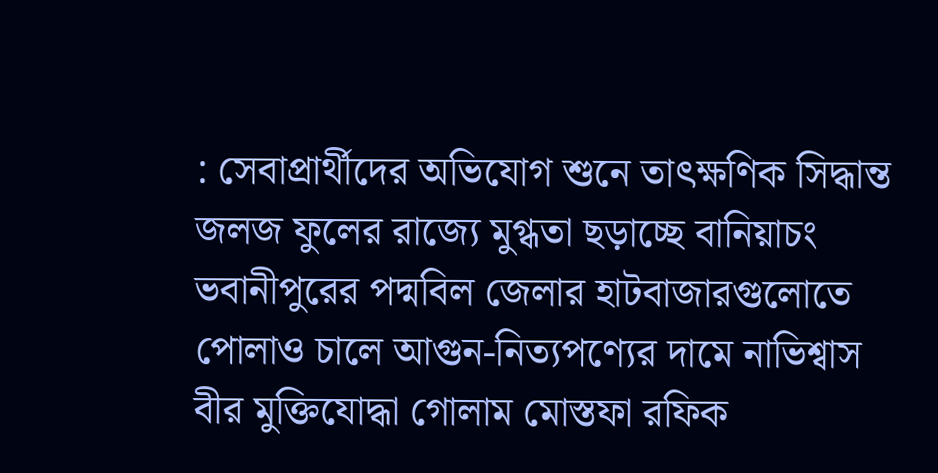: সেবাপ্রার্থীদের অভিযোগ শুনে তাৎক্ষণিক সিদ্ধান্ত জলজ ফুলের রাজ্যে মুগ্ধতা ছড়াচ্ছে বানিয়াচং ভবানীপুরের পদ্মবিল জেলার হাটবাজারগুলোতে পোলাও চালে আগুন-নিত্যপণ্যের দামে নাভিশ্বাস বীর মুক্তিযোদ্ধা গোলাম মোস্তফা রফিক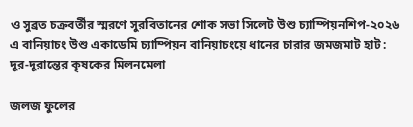ও সুব্রত চক্রবর্তীর স্মরণে সুরবিতানের শোক সভা সিলেট উশু চ্যাম্পিয়নশিপ-২০২৬ এ বানিয়াচং উশু একাডেমি চ্যাম্পিয়ন বানিয়াচংয়ে ধানের চারার জমজমাট হাট : দূর-দূরান্তের কৃষকের মিলনমেলা

জলজ ফুলের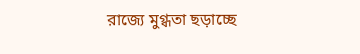রাজ্যে মুগ্ধতা ছড়াচ্ছে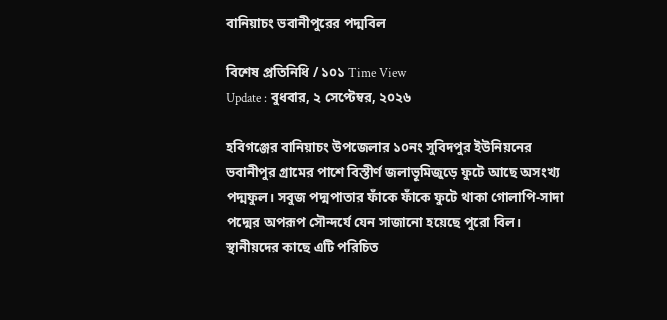বানিয়াচং ভবানীপুরের পদ্মবিল

বিশেষ প্রতিনিধি / ১০১ Time View
Update : বুধবার, ২ সেপ্টেম্বর, ২০২৬

হবিগঞ্জের বানিয়াচং উপজেলার ১০নং সুবিদপুর ইউনিয়নের ভবানীপুর গ্রামের পাশে বিস্তীর্ণ জলাভূমিজুড়ে ফুটে আছে অসংখ্য পদ্মফুল। সবুজ পদ্মপাতার ফাঁকে ফাঁকে ফুটে থাকা গোলাপি-সাদা পদ্মের অপরূপ সৌন্দর্যে যেন সাজানো হয়েছে পুরো বিল। স্থানীয়দের কাছে এটি পরিচিত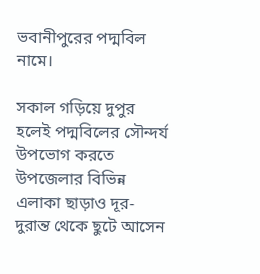ভবানীপুরের পদ্মবিল নামে।

সকাল গড়িয়ে দুপুর হলেই পদ্মবিলের সৌন্দর্য উপভোগ করতে উপজেলার বিভিন্ন এলাকা ছাড়াও দূর-দুরান্ত থেকে ছুটে আসেন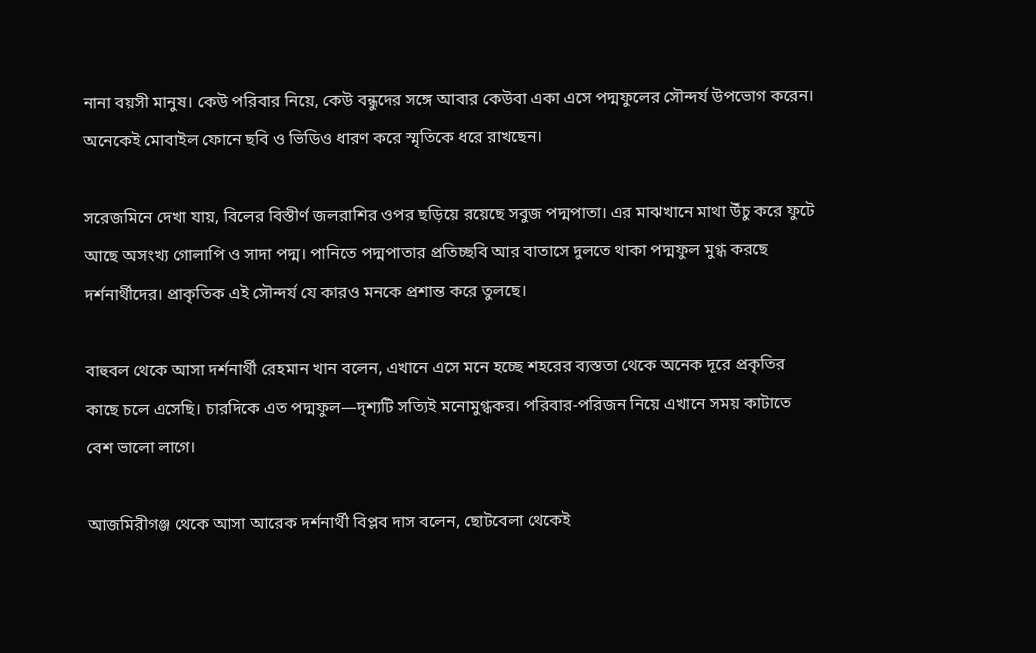নানা বয়সী মানুষ। কেউ পরিবার নিয়ে, কেউ বন্ধুদের সঙ্গে আবার কেউবা একা এসে পদ্মফুলের সৌন্দর্য উপভোগ করেন। অনেকেই মোবাইল ফোনে ছবি ও ভিডিও ধারণ করে স্মৃতিকে ধরে রাখছেন।

সরেজমিনে দেখা যায়, বিলের বিস্তীর্ণ জলরাশির ওপর ছড়িয়ে রয়েছে সবুজ পদ্মপাতা। এর মাঝখানে মাথা উঁচু করে ফুটে আছে অসংখ্য গোলাপি ও সাদা পদ্ম। পানিতে পদ্মপাতার প্রতিচ্ছবি আর বাতাসে দুলতে থাকা পদ্মফুল মুগ্ধ করছে দর্শনার্থীদের। প্রাকৃতিক এই সৌন্দর্য যে কারও মনকে প্রশান্ত করে তুলছে।

বাহুবল থেকে আসা দর্শনার্থী রেহমান খান বলেন, এখানে এসে মনে হচ্ছে শহরের ব্যস্ততা থেকে অনেক দূরে প্রকৃতির কাছে চলে এসেছি। চারদিকে এত পদ্মফুল—দৃশ্যটি সত্যিই মনোমুগ্ধকর। পরিবার-পরিজন নিয়ে এখানে সময় কাটাতে বেশ ভালো লাগে।

আজমিরীগঞ্জ থেকে আসা আরেক দর্শনার্থী বিপ্লব দাস বলেন, ছোটবেলা থেকেই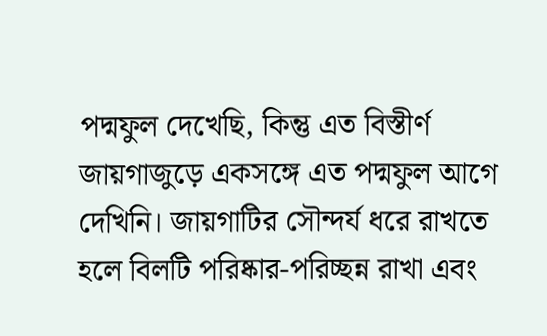পদ্মফুল দেখেছি, কিন্তু এত বিস্তীর্ণ জায়গাজুড়ে একসঙ্গে এত পদ্মফুল আগে দেখিনি। জায়গাটির সৌন্দর্য ধরে রাখতে হলে বিলটি পরিষ্কার-পরিচ্ছন্ন রাখা এবং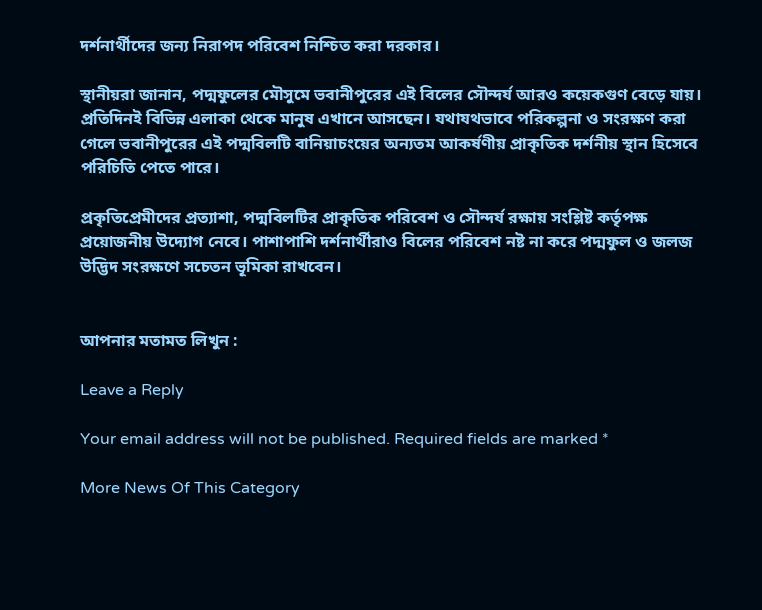দর্শনার্থীদের জন্য নিরাপদ পরিবেশ নিশ্চিত করা দরকার।

স্থানীয়রা জানান, পদ্মফুলের মৌসুমে ভবানীপুরের এই বিলের সৌন্দর্য আরও কয়েকগুণ বেড়ে যায়। প্রতিদিনই বিভিন্ন এলাকা থেকে মানুষ এখানে আসছেন। যথাযথভাবে পরিকল্পনা ও সংরক্ষণ করা গেলে ভবানীপুরের এই পদ্মবিলটি বানিয়াচংয়ের অন্যতম আকর্ষণীয় প্রাকৃতিক দর্শনীয় স্থান হিসেবে পরিচিতি পেতে পারে।

প্রকৃতিপ্রেমীদের প্রত্যাশা, পদ্মবিলটির প্রাকৃতিক পরিবেশ ও সৌন্দর্য রক্ষায় সংশ্লিষ্ট কর্তৃপক্ষ প্রয়োজনীয় উদ্যোগ নেবে। পাশাপাশি দর্শনার্থীরাও বিলের পরিবেশ নষ্ট না করে পদ্মফুল ও জলজ উদ্ভিদ সংরক্ষণে সচেতন ভূমিকা রাখবেন।


আপনার মতামত লিখুন :

Leave a Reply

Your email address will not be published. Required fields are marked *

More News Of This Category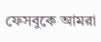ফেসবুকে আমরা